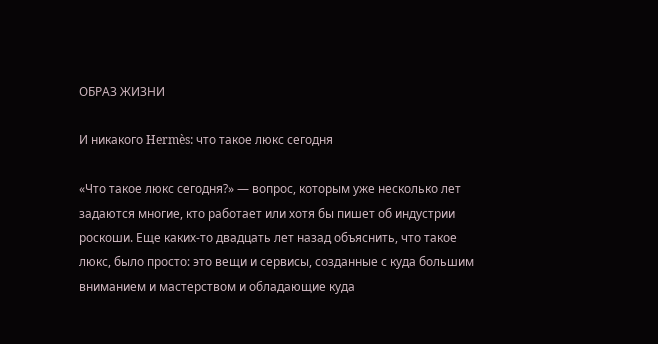ОБРАЗ ЖИЗНИ

И никакого Hermès: что такое люкс сегодня

«Что такое люкс сегодня?» — вопрос, которым уже несколько лет задаются многие, кто работает или хотя бы пишет об индустрии роскоши. Еще каких-то двадцать лет назад объяснить, что такое люкс, было просто: это вещи и сервисы, созданные с куда большим вниманием и мастерством и обладающие куда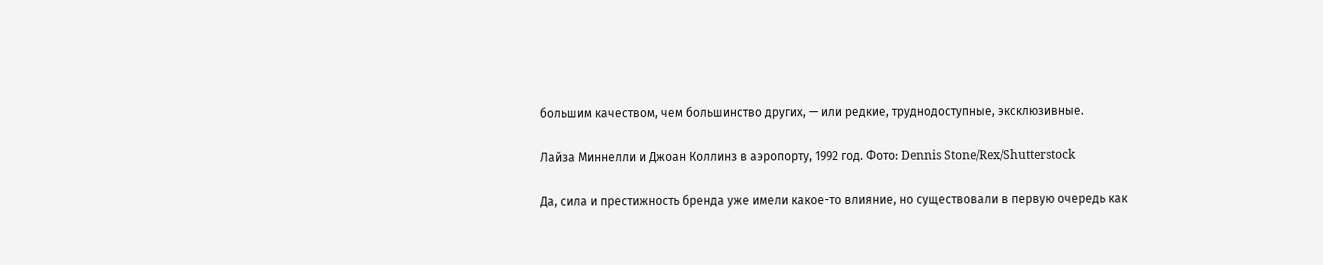большим качеством, чем большинство других, — или редкие, труднодоступные, эксклюзивные.

Лайза Миннелли и Джоан Коллинз в аэропорту, 1992 год. Фото: Dennis Stone/Rex/Shutterstock

Да, сила и престижность бренда уже имели какое-то влияние, но существовали в первую очередь как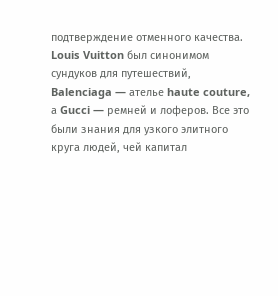подтверждение отменного качества. Louis Vuitton был синонимом сундуков для путешествий, Balenciaga — ателье haute couture, а Gucci — ремней и лоферов. Все это были знания для узкого элитного круга людей, чей капитал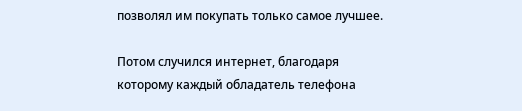позволял им покупать только самое лучшее.

Потом случился интернет, благодаря которому каждый обладатель телефона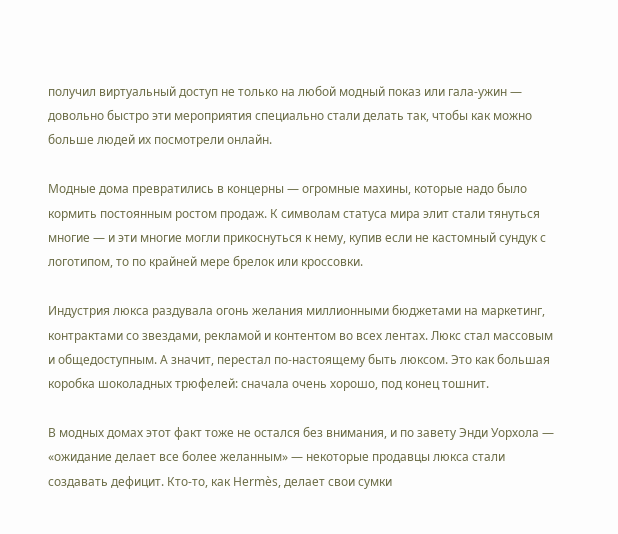получил виртуальный доступ не только на любой модный показ или гала-ужин — довольно быстро эти мероприятия специально стали делать так, чтобы как можно больше людей их посмотрели онлайн.

Модные дома превратились в концерны — огромные махины, которые надо было кормить постоянным ростом продаж. К символам статуса мира элит стали тянуться многие — и эти многие могли прикоснуться к нему, купив если не кастомный сундук с логотипом, то по крайней мере брелок или кроссовки.

Индустрия люкса раздувала огонь желания миллионными бюджетами на маркетинг, контрактами со звездами, рекламой и контентом во всех лентах. Люкс стал массовым и общедоступным. А значит, перестал по-настоящему быть люксом. Это как большая коробка шоколадных трюфелей: сначала очень хорошо, под конец тошнит.

В модных домах этот факт тоже не остался без внимания, и по завету Энди Уорхола — «ожидание делает все более желанным» — некоторые продавцы люкса стали создавать дефицит. Кто-то, как Hermès, делает свои сумки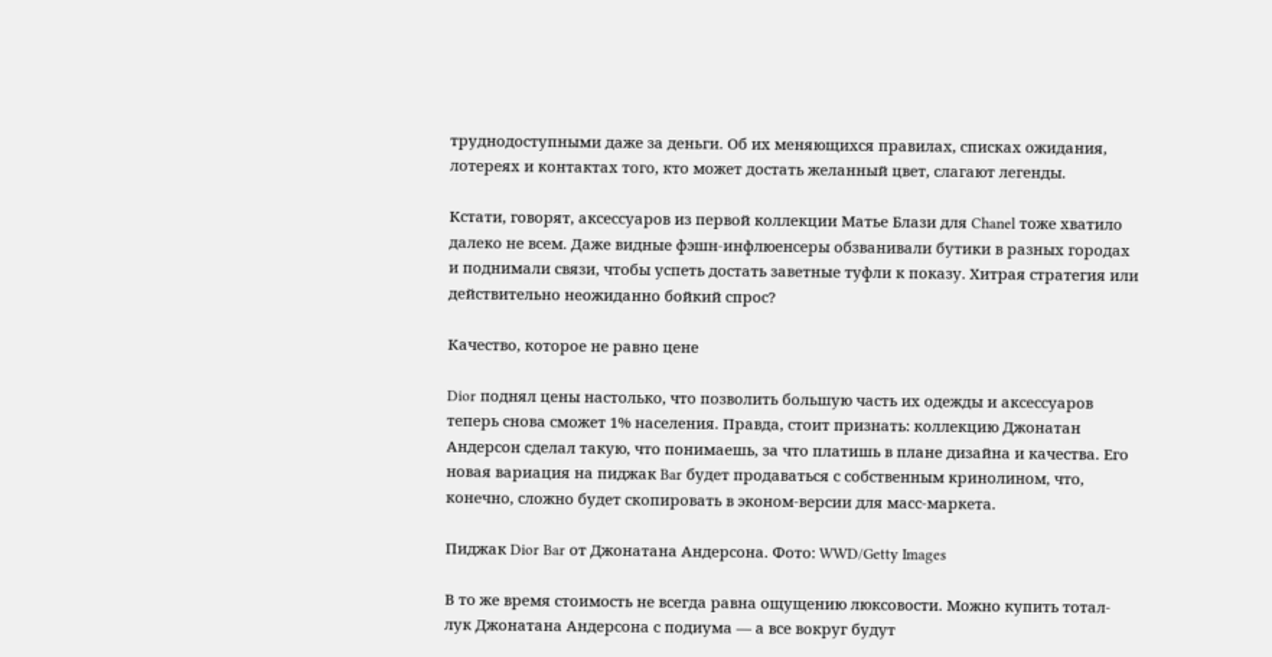труднодоступными даже за деньги. Об их меняющихся правилах, списках ожидания, лотереях и контактах того, кто может достать желанный цвет, слагают легенды.

Кстати, говорят, аксессуаров из первой коллекции Матье Блази для Chanel тоже хватило далеко не всем. Даже видные фэшн-инфлюенсеры обзванивали бутики в разных городах и поднимали связи, чтобы успеть достать заветные туфли к показу. Хитрая стратегия или действительно неожиданно бойкий спрос?

Качество, которое не равно цене

Dior поднял цены настолько, что позволить большую часть их одежды и аксессуаров теперь снова сможет 1% населения. Правда, стоит признать: коллекцию Джонатан Андерсон сделал такую, что понимаешь, за что платишь в плане дизайна и качества. Его новая вариация на пиджак Bar будет продаваться с собственным кринолином, что, конечно, сложно будет скопировать в эконом-версии для масс-маркета.

Пиджак Dior Bar от Джонатана Андерсона. Фото: WWD/Getty Images

В то же время стоимость не всегда равна ощущению люксовости. Можно купить тотал-лук Джонатана Андерсона с подиума — а все вокруг будут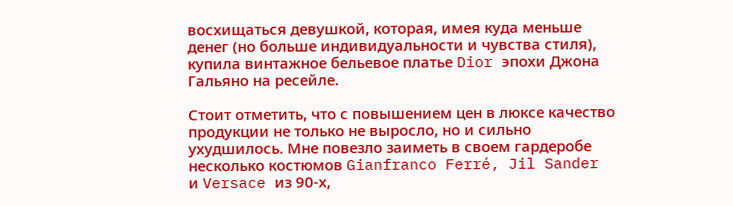восхищаться девушкой, которая, имея куда меньше денег (но больше индивидуальности и чувства стиля), купила винтажное бельевое платье Dior эпохи Джона Гальяно на ресейле.

Стоит отметить, что с повышением цен в люксе качество продукции не только не выросло, но и сильно ухудшилось. Мне повезло заиметь в своем гардеробе несколько костюмов Gianfranco Ferré, Jil Sander и Versace из 90-х,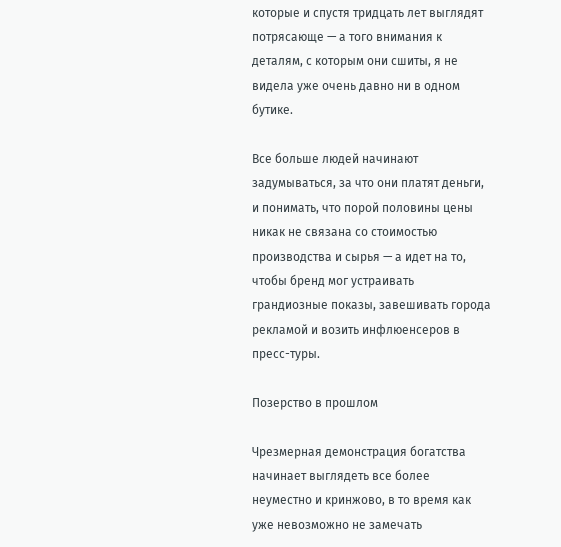которые и спустя тридцать лет выглядят потрясающе — а того внимания к деталям, с которым они сшиты, я не видела уже очень давно ни в одном бутике.

Все больше людей начинают задумываться, за что они платят деньги, и понимать, что порой половины цены никак не связана со стоимостью производства и сырья — а идет на то, чтобы бренд мог устраивать грандиозные показы, завешивать города рекламой и возить инфлюенсеров в пресс-туры.

Позерство в прошлом

Чрезмерная демонстрация богатства начинает выглядеть все более неуместно и кринжово, в то время как уже невозможно не замечать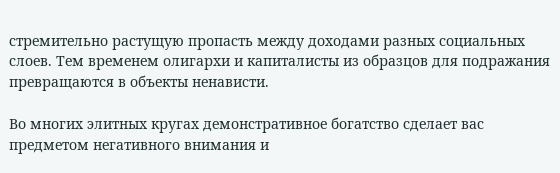стремительно растущую пропасть между доходами разных социальных слоев. Тем временем олигархи и капиталисты из образцов для подражания превращаются в объекты ненависти.

Во многих элитных кругах демонстративное богатство сделает вас предметом негативного внимания и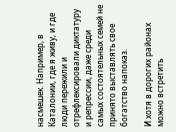насмешек. Например, в Каталонии, где я живу, и где люди пережили и отрефлексировали диктатуру и репрессии, даже среди самых состоятельных семей не принято выставлять свое богатство напоказ.

И хотя в дорогих районах можно встретить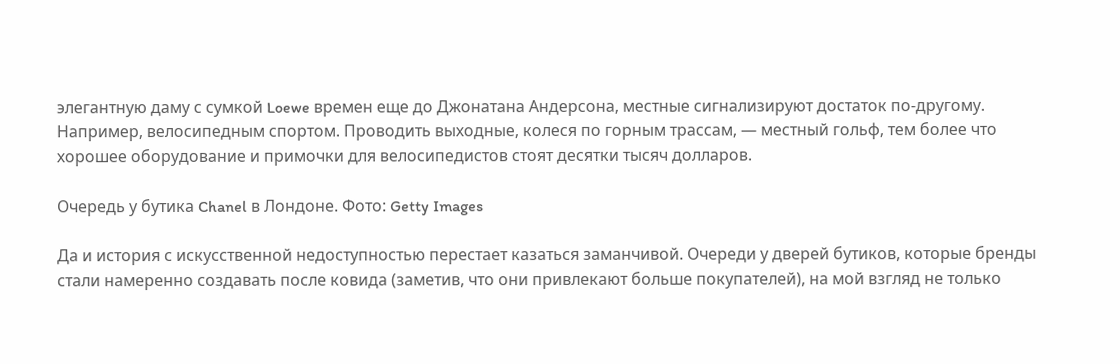элегантную даму с сумкой Loewe времен еще до Джонатана Андерсона, местные сигнализируют достаток по-другому. Например, велосипедным спортом. Проводить выходные, колеся по горным трассам, — местный гольф, тем более что хорошее оборудование и примочки для велосипедистов стоят десятки тысяч долларов.

Очередь у бутика Chanel в Лондоне. Фото: Getty Images

Да и история с искусственной недоступностью перестает казаться заманчивой. Очереди у дверей бутиков, которые бренды стали намеренно создавать после ковида (заметив, что они привлекают больше покупателей), на мой взгляд не только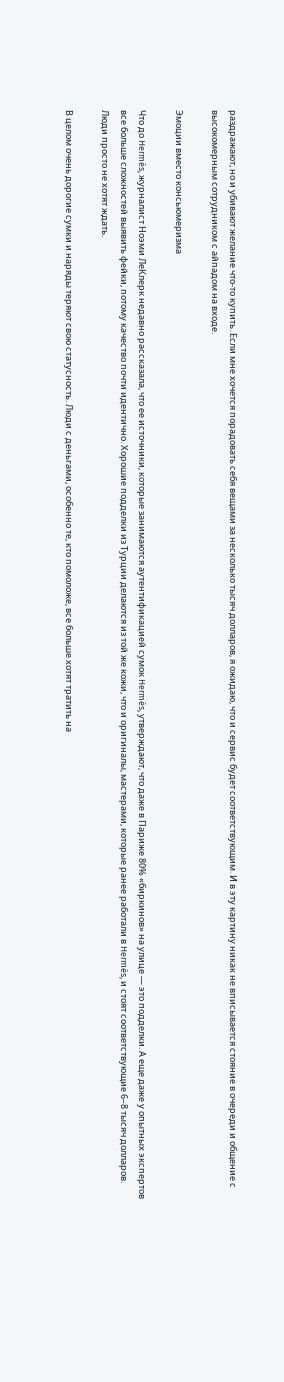раздражают, но и убивают желание что-то купить. Если мне хочется порадовать себя вещами за несколько тысяч долларов, я ожидаю, что и сервис будет соответствующим. И в эту картину никак не вписывается стояние в очереди и общение с высокомерным сотрудником с айпадом на входе.

Эмоции вместо консьюмеризма

Что до Hermès, журналист Ноэми ЛеКлерк недавно рассказала, что ее источники, которые занимаются аутентификацией сумок Hermès, утверждают, что даже в Париже 80% «биркинов» на улице — это подделки. А еще даже у опытных экспертов все больше сложностей выявить фейки, потому качество почти идентично. Хорошие подделки из Турции делаются из той же кожи, что и оригиналы, мастерами, которые ранее работали в Hermès, и стоят соответствующие 6–8 тысяч долларов. Люди просто не хотят ждать.

В целом очень дорогие сумки и наряды теряют свою статусность. Люди с деньгами, особенно те, кто помоложе, все больше хотят тратить на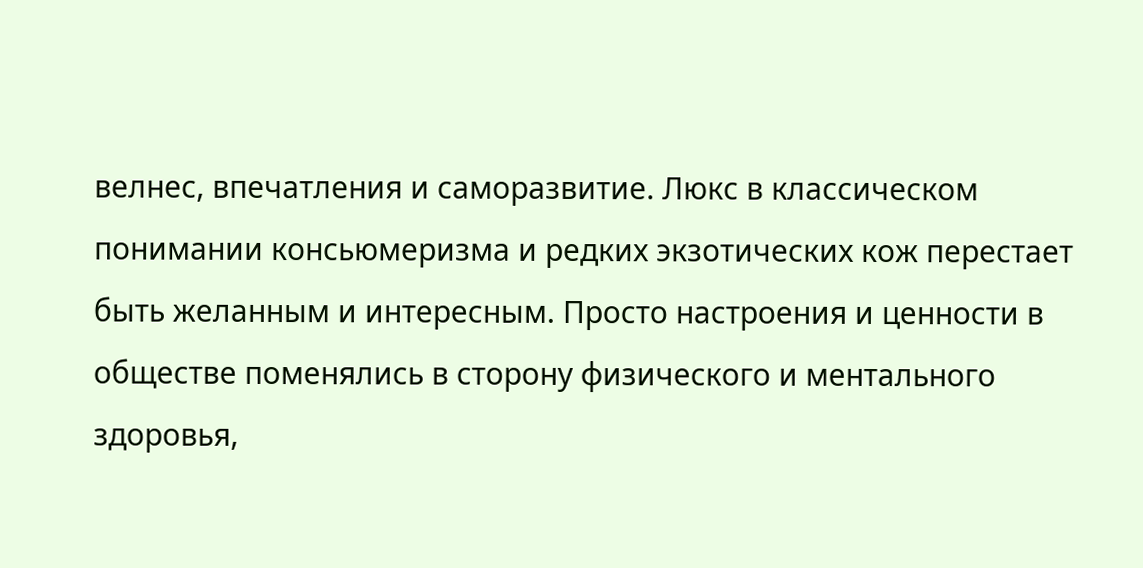велнес, впечатления и саморазвитие. Люкс в классическом понимании консьюмеризма и редких экзотических кож перестает быть желанным и интересным. Просто настроения и ценности в обществе поменялись в сторону физического и ментального здоровья,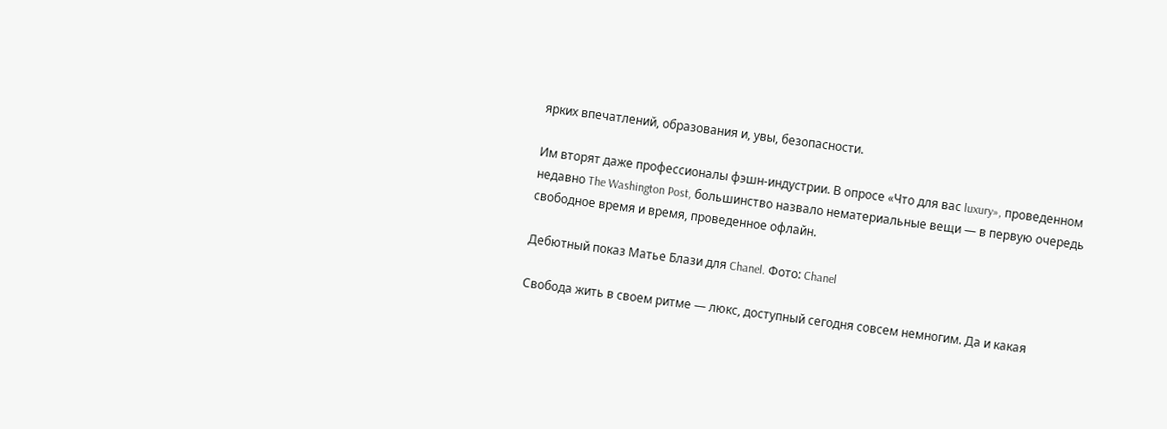ярких впечатлений, образования и, увы, безопасности.

Им вторят даже профессионалы фэшн-индустрии. В опросе «Что для вас luxury», проведенном недавно The Washington Post, большинство назвало нематериальные вещи — в первую очередь свободное время и время, проведенное офлайн.

Дебютный показ Матье Блази для Chanel. Фото: Chanel

Свобода жить в своем ритме — люкс, доступный сегодня совсем немногим. Да и какая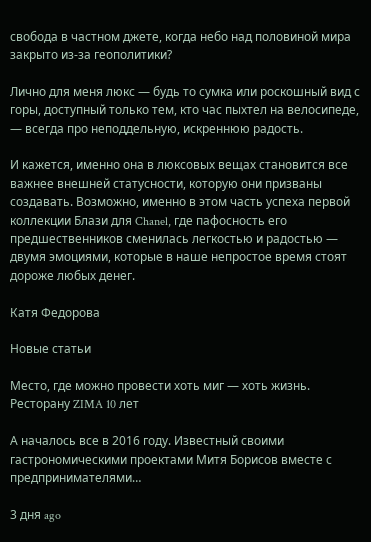свобода в частном джете, когда небо над половиной мира закрыто из-за геополитики?

Лично для меня люкс — будь то сумка или роскошный вид с горы, доступный только тем, кто час пыхтел на велосипеде, — всегда про неподдельную, искреннюю радость.

И кажется, именно она в люксовых вещах становится все важнее внешней статусности, которую они призваны создавать. Возможно, именно в этом часть успеха первой коллекции Блази для Chanel, где пафосность его предшественников сменилась легкостью и радостью — двумя эмоциями, которые в наше непростое время стоят дороже любых денег.

Катя Федорова

Новые статьи

Место, где можно провести хоть миг — хоть жизнь. Ресторану ZIMA 10 лет

А началось все в 2016 году. Известный своими гастрономическими проектами Митя Борисов вместе с предпринимателями…

3 дня ago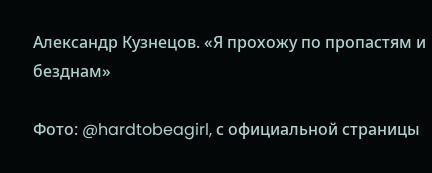Александр Кузнецов. «Я прохожу по пропастям и безднам»

Фото: @hardtobeagirl, с официальной страницы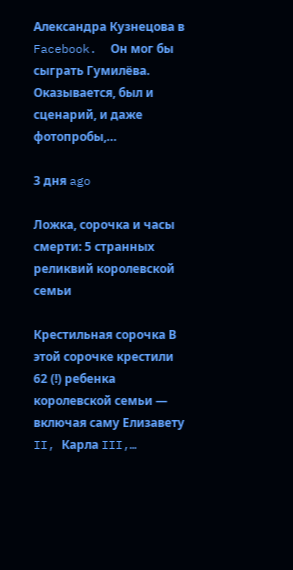Александра Кузнецова в Facebook.  Он мог бы сыграть Гумилёва. Оказывается, был и сценарий, и даже фотопробы,…

3 дня ago

Ложка, сорочка и часы смерти: 5 странных реликвий королевской семьи

Крестильная сорочка В этой сорочке крестили 62 (!) ребенка королевской семьи — включая саму Елизавету II, Карла III,…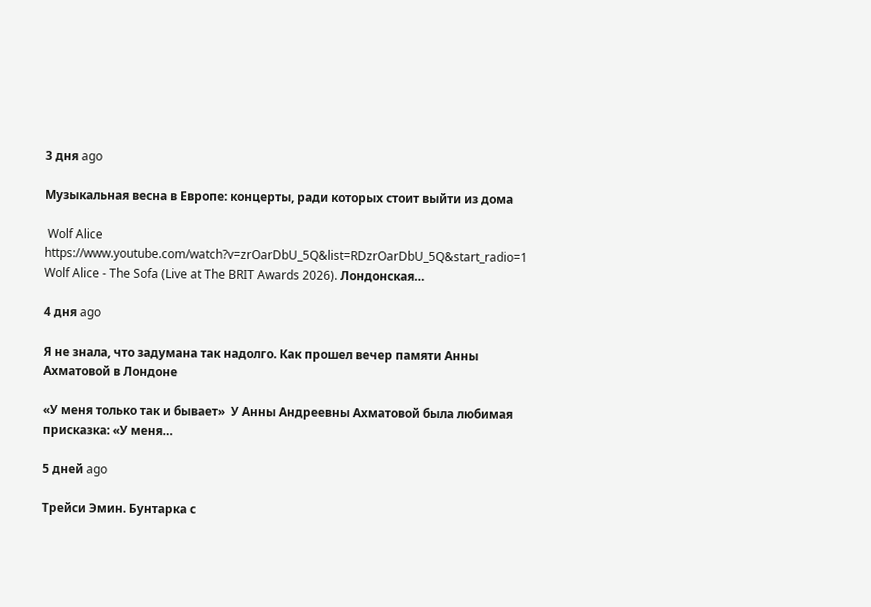3 дня ago

Музыкальная весна в Европе: концерты, ради которых стоит выйти из дома

 Wolf Alice  https://www.youtube.com/watch?v=zrOarDbU_5Q&list=RDzrOarDbU_5Q&start_radio=1 Wolf Alice - The Sofa (Live at The BRIT Awards 2026). Лондонская…

4 дня ago

Я не знала, что задумана так надолго. Как прошел вечер памяти Анны Ахматовой в Лондоне

«У меня только так и бывает»  У Анны Андреевны Ахматовой была любимая присказка: «У меня…

5 дней ago

Трейси Эмин. Бунтарка с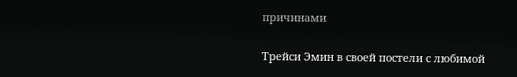причинами

Трейси Эмин в своей постели с любимой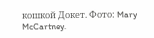кошкой Докет. Фото: Mary McCartney.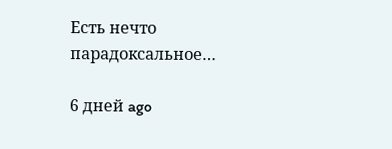Есть нечто парадоксальное…

6 дней ago